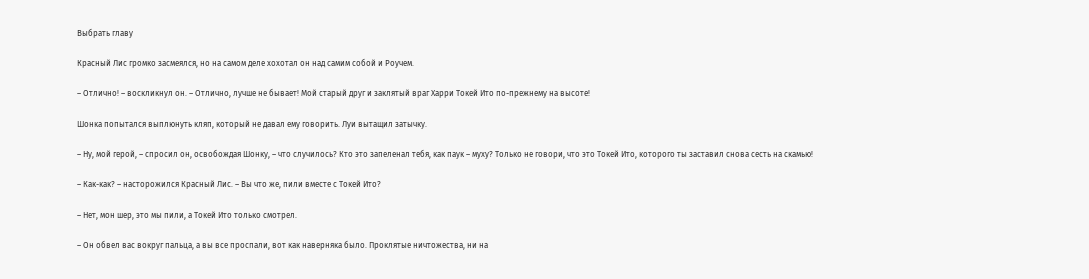Выбрать главу

Красный Лис громко засмеялся, но на самом деле хохотал он над самим собой и Роучем.

– Отлично! – воскликнул он. – Отлично, лучше не бывает! Мой старый друг и заклятый враг Харри Токей Ито по-прежнему на высоте!

Шонка попытался выплюнуть кляп, который не давал ему говорить. Луи вытащил затычку.

– Ну, мой герой, – спросил он, освобождая Шонку, – что случилось? Кто это запеленал тебя, как паук – муху? Только не говори, что это Токей Ито, которого ты заставил снова сесть на скамью!

– Как-как? – насторожился Красный Лис. – Вы что же, пили вместе с Токей Ито?

– Нет, мон шер, это мы пили, а Токей Ито только смотрел.

– Он обвел вас вокруг пальца, а вы все проспали, вот как наверняка было. Проклятые ничтожества, ни на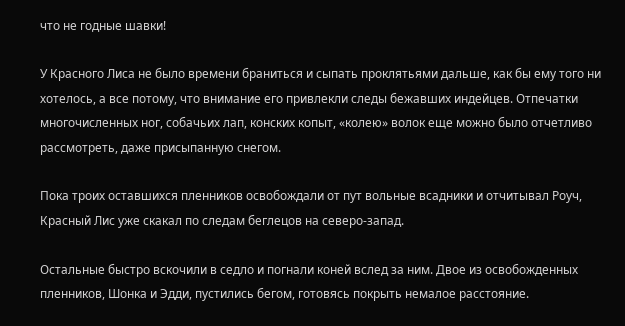что не годные шавки!

У Красного Лиса не было времени браниться и сыпать проклятьями дальше, как бы ему того ни хотелось, а все потому, что внимание его привлекли следы бежавших индейцев. Отпечатки многочисленных ног, собачьих лап, конских копыт, «колею» волок еще можно было отчетливо рассмотреть, даже присыпанную снегом.

Пока троих оставшихся пленников освобождали от пут вольные всадники и отчитывал Роуч, Красный Лис уже скакал по следам беглецов на северо-запад.

Остальные быстро вскочили в седло и погнали коней вслед за ним. Двое из освобожденных пленников, Шонка и Эдди, пустились бегом, готовясь покрыть немалое расстояние.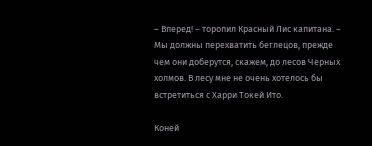– Вперед! – торопил Красный Лис капитана. – Мы должны перехватить беглецов, прежде чем они доберутся, скажем, до лесов Черных холмов. В лесу мне не очень хотелось бы встретиться с Харри Токей Ито.

Коней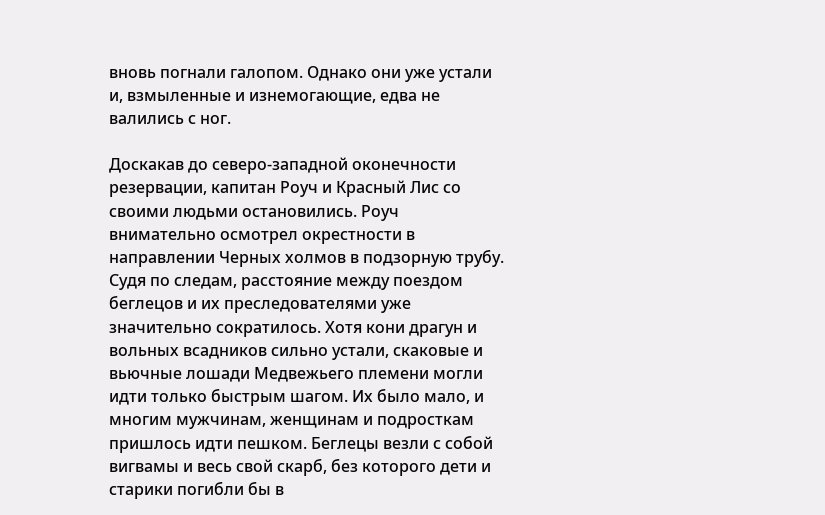вновь погнали галопом. Однако они уже устали и, взмыленные и изнемогающие, едва не валились с ног.

Доскакав до северо-западной оконечности резервации, капитан Роуч и Красный Лис со своими людьми остановились. Роуч внимательно осмотрел окрестности в направлении Черных холмов в подзорную трубу. Судя по следам, расстояние между поездом беглецов и их преследователями уже значительно сократилось. Хотя кони драгун и вольных всадников сильно устали, скаковые и вьючные лошади Медвежьего племени могли идти только быстрым шагом. Их было мало, и многим мужчинам, женщинам и подросткам пришлось идти пешком. Беглецы везли с собой вигвамы и весь свой скарб, без которого дети и старики погибли бы в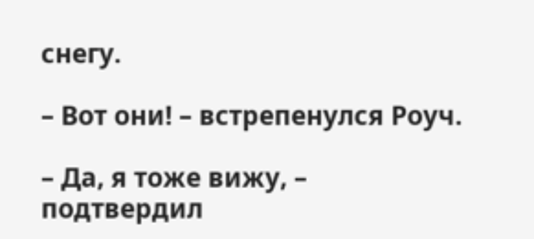снегу.

– Вот они! – встрепенулся Роуч.

– Да, я тоже вижу, – подтвердил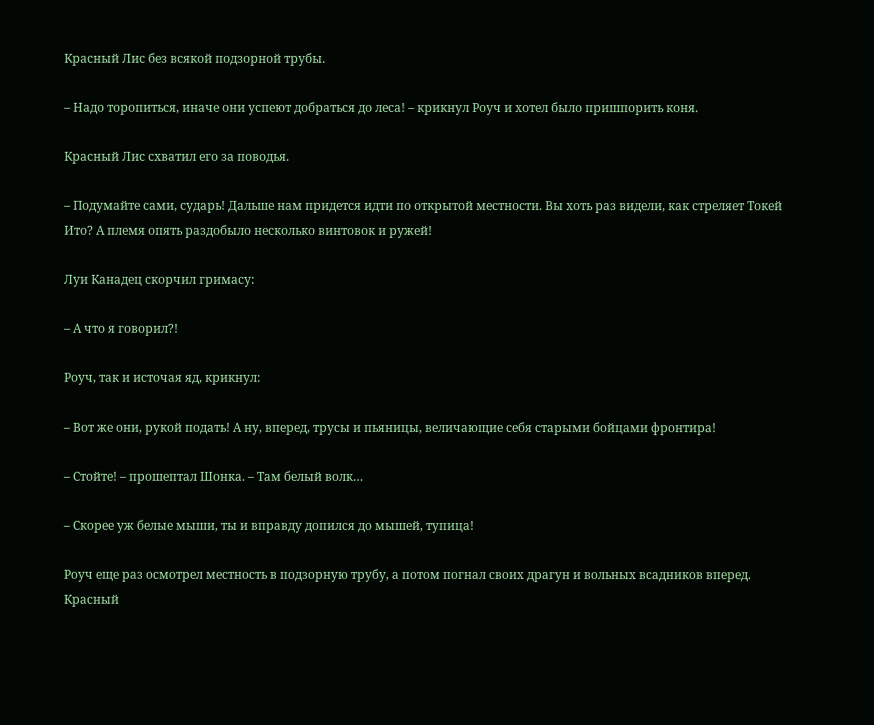Красный Лис без всякой подзорной трубы.

– Надо торопиться, иначе они успеют добраться до леса! – крикнул Роуч и хотел было пришпорить коня.

Красный Лис схватил его за поводья.

– Подумайте сами, сударь! Дальше нам придется идти по открытой местности. Вы хоть раз видели, как стреляет Токей Ито? А племя опять раздобыло несколько винтовок и ружей!

Луи Канадец скорчил гримасу:

– А что я говорил?!

Роуч, так и источая яд, крикнул:

– Вот же они, рукой подать! А ну, вперед, трусы и пьяницы, величающие себя старыми бойцами фронтира!

– Стойте! – прошептал Шонка. – Там белый волк…

– Скорее уж белые мыши, ты и вправду допился до мышей, тупица!

Роуч еще раз осмотрел местность в подзорную трубу, а потом погнал своих драгун и вольных всадников вперед. Красный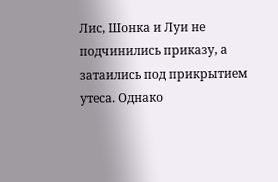Лис, Шонка и Луи не подчинились приказу, а затаились под прикрытием утеса. Однако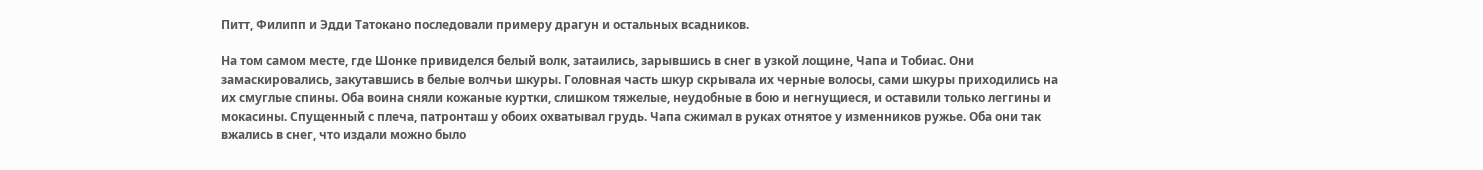Питт, Филипп и Эдди Татокано последовали примеру драгун и остальных всадников.

На том самом месте, где Шонке привиделся белый волк, затаились, зарывшись в снег в узкой лощине, Чапа и Тобиас. Они замаскировались, закутавшись в белые волчьи шкуры. Головная часть шкур скрывала их черные волосы, сами шкуры приходились на их смуглые спины. Оба воина сняли кожаные куртки, слишком тяжелые, неудобные в бою и негнущиеся, и оставили только леггины и мокасины. Спущенный с плеча, патронташ у обоих охватывал грудь. Чапа сжимал в руках отнятое у изменников ружье. Оба они так вжались в снег, что издали можно было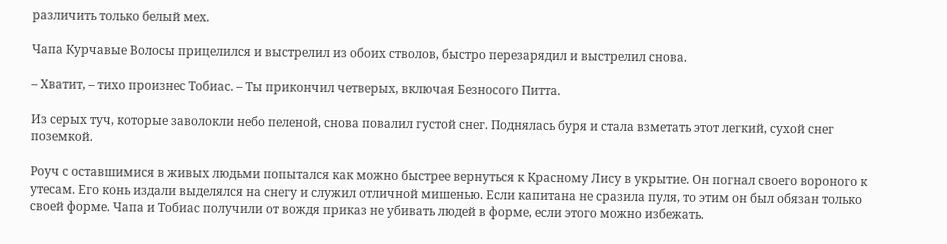различить только белый мех.

Чапа Курчавые Волосы прицелился и выстрелил из обоих стволов, быстро перезарядил и выстрелил снова.

– Хватит, – тихо произнес Тобиас. – Ты прикончил четверых, включая Безносого Питта.

Из серых туч, которые заволокли небо пеленой, снова повалил густой снег. Поднялась буря и стала взметать этот легкий, сухой снег поземкой.

Роуч с оставшимися в живых людьми попытался как можно быстрее вернуться к Красному Лису в укрытие. Он погнал своего вороного к утесам. Его конь издали выделялся на снегу и служил отличной мишенью. Если капитана не сразила пуля, то этим он был обязан только своей форме. Чапа и Тобиас получили от вождя приказ не убивать людей в форме, если этого можно избежать.